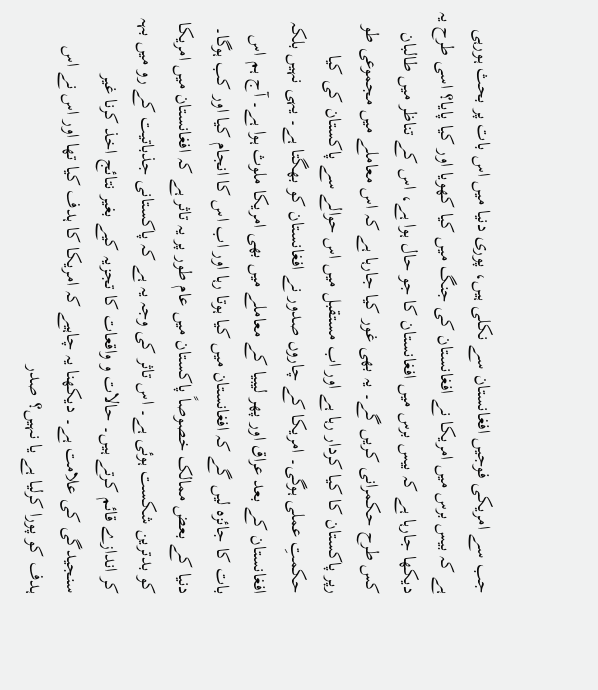جب سے امریکی فوجیں افغانستان سے نکلی ہیں، پوری دنیا میں اس بات پر بحث ہورہی ہے کہ بیس برس میں امریکا نے افغانستان کی جنگ میں کیا کھویا اور کیا پایا؟ اسی طرح یہ دیکھا جارہا ہے کہ بیس برس میں افغانستان کا جو حال ہوا ہے، اس کے تناظر میں طالبان کس طرح حکمرانی کریں گے۔ یہ بھی غور کیا جارہا ہے کہ اس معاملے میں مجموعی طو رپر پاکستان کا کیا کردار رہا ہے اور اب مستقبل میں اس حوالے سے پاکستان کی کیا حکمتِ عملی ہوگی۔ امریکا کے چاروں صدور نے افغانستان کو بھگتا ہے۔ یہی نہیں بلکہ افغانستان کے بعد عراق اور پھر لیبیا کے معاملے میں بھی امریکا ملوث ہوا ہے۔ آج ہم اس بات کا جائزہ لیں گے کہ افغانستان میں کیا ہوتا رہا اور اب اس کا انجام کیا اور کب ہوگا۔ دنیا کے بعض ممالک خصوصاً پاکستان میں عام طور پر یہ تاثر ہے کہ افغانستان میں امریکا کو بدترین شکست ہوئی ہے۔ اس تاثر کی وجہ یہ ہے کہ پاکستانی جذباتیت کے رو میں بہہ کر اندازے قائم کرتے ہیں۔ حالات و واقعات کا تجزیہ کیے بغیر نتائج اخذ کرنا غیر سنجیدگی کی علامت ہے۔ دیکھنا یہ چاہیے کہ امریکا کا ہدف کیا تھا اور اس نے اس ہدف کو پورا کرلیا ہے یا نہیں؟ صدر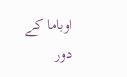اوباما کے دور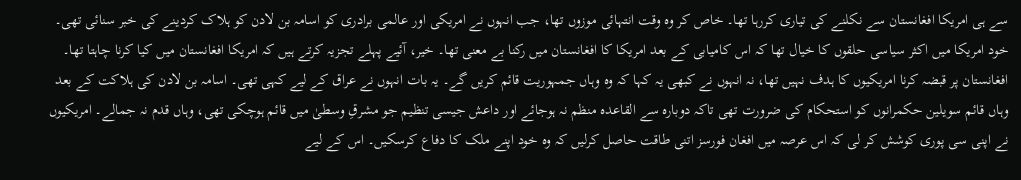سے ہی امریکا افغانستان سے نکلنے کی تیاری کررہا تھا۔ خاص کر وہ وقت انتہائی موزوں تھا، جب انہوں نے امریکی اور عالمی برادری کو اسامہ بن لادن کو ہلاک کردینے کی خبر سنائی تھی۔ خود امریکا میں اکثر سیاسی حلقوں کا خیال تھا کہ اس کامیابی کے بعد امریکا کا افغانستان میں رکنا بے معنی تھا۔ خیر، آئیے پہلے تجزیہ کرتے ہیں کہ امریکا افغانستان میں کیا کرنا چاہتا تھا۔ افغانستان پر قبضہ کرنا امریکیوں کا ہدف نہیں تھا، نہ انہوں نے کبھی یہ کہا کہ وہ وہاں جمہوریت قائم کریں گے۔ یہ بات انہوں نے عراق کے لیے کہی تھی۔ اسامہ بن لادن کی ہلاکت کے بعد وہاں قائم سویلین حکمرانوں کو استحکام کی ضرورت تھی تاکہ دوبارہ سے القاعدہ منظم نہ ہوجائے اور داعش جیسی تنظیم جو مشرقِ وسطیٰ میں قائم ہوچکی تھی، وہاں قدم نہ جمالے۔ امریکیوں نے اپنی سی پوری کوشش کر لی کہ اس عرصہ میں افغان فورسز اتنی طاقت حاصل کرلیں کہ وہ خود اپنے ملک کا دفاع کرسکیں۔ اس کے لیے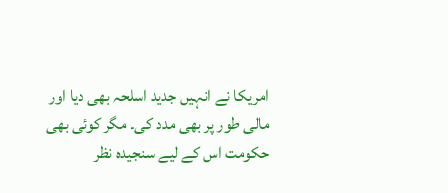امریکا نے انہیں جدید اسلحہ بھی دیا اور مالی طور پر بھی مدد کی۔ مگر کوئی بھی حکومت اس کے لیے سنجیدہ نظر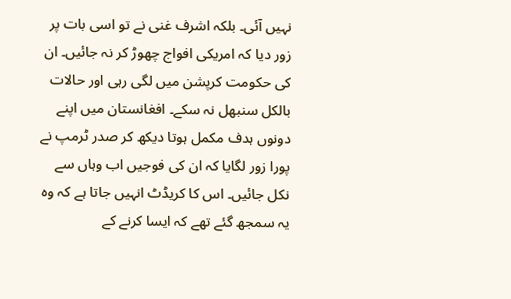نہیں آئی۔ بلکہ اشرف غنی نے تو اسی بات پر زور دیا کہ امریکی افواج چھوڑ کر نہ جائیں۔ ان کی حکومت کرپشن میں لگی رہی اور حالات بالکل سنبھل نہ سکے۔ افغانستان میں اپنے دونوں ہدف مکمل ہوتا دیکھ کر صدر ٹرمپ نے پورا زور لگایا کہ ان کی فوجیں اب وہاں سے نکل جائیں۔ اس کا کریڈٹ انہیں جاتا ہے کہ وہ یہ سمجھ گئے تھے کہ ایسا کرنے کے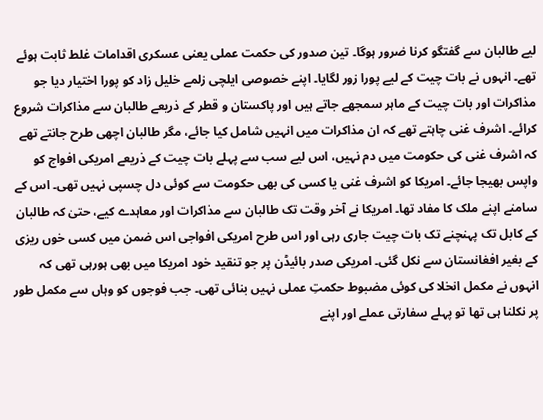لیے طالبان سے گفتگو کرنا ضرور ہوگا۔ تین صدور کی حکمت عملی یعنی عسکری اقدامات غلط ثابت ہوئے تھے۔ انہوں نے بات چیت کے لیے پورا زور لگایا۔ اپنے خصوصی ایلچی زلمے خلیل زاد کو پورا اختیار دیا جو مذاکرات اور بات چیت کے ماہر سمجھے جاتے ہیں اور پاکستان و قطر کے ذریعے طالبان سے مذاکرات شروع کرائے۔ اشرف غنی چاہتے تھے کہ ان مذاکرات میں انہیں شامل کیا جائے، مگر طالبان اچھی طرح جانتے تھے کہ اشرف غنی کی حکومت میں دم نہیں، اس لیے سب سے پہلے بات چیت کے ذریعے امریکی افواج کو واپس بھیجا جائے۔ امریکا کو اشرف غنی یا کسی کی بھی حکومت سے کوئی دل چسپی نہیں تھی۔ اس کے سامنے اپنے ملک کا مفاد تھا۔ امریکا نے آخر وقت تک طالبان سے مذاکرات اور معاہدے کیے، حتیٰ کہ طالبان کے کابل تک پہنچنے تک بات چیت جاری رہی اور اس طرح امریکی افواجی اس ضمن میں کسی خوں ریزی کے بغیر افغانستان سے نکل گئی۔ امریکی صدر بائیڈن پر جو تنقید خود امریکا میں بھی ہورہی تھی کہ انہوں نے مکمل انخلا کی کوئی مضبوط حکمتِ عملی نہیں بنائی تھی۔ جب فوجوں کو وہاں سے مکمل طور پر نکلنا ہی تھا تو پہلے سفارتی عملے اور اپنے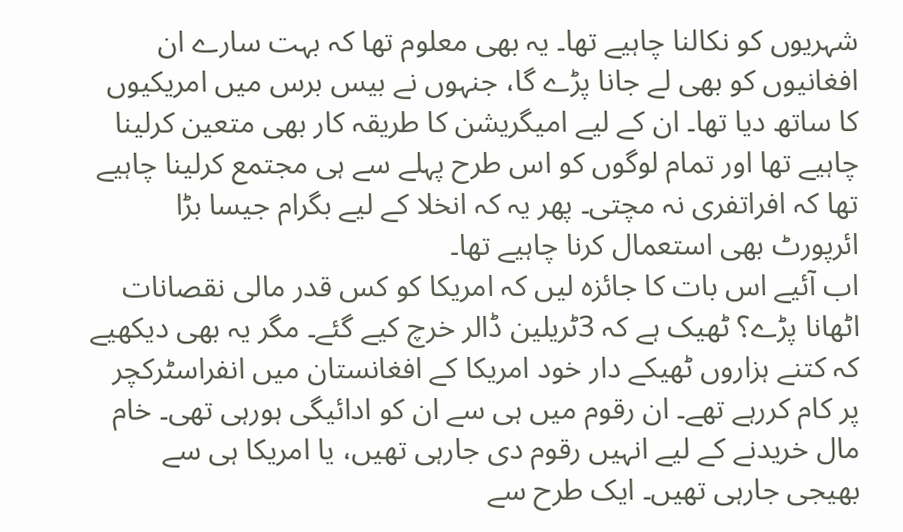شہریوں کو نکالنا چاہیے تھا۔ یہ بھی معلوم تھا کہ بہت سارے ان افغانیوں کو بھی لے جانا پڑے گا، جنہوں نے بیس برس میں امریکیوں کا ساتھ دیا تھا۔ ان کے لیے امیگریشن کا طریقہ کار بھی متعین کرلینا چاہیے تھا اور تمام لوگوں کو اس طرح پہلے سے ہی مجتمع کرلینا چاہیے تھا کہ افراتفری نہ مچتی۔ پھر یہ کہ انخلا کے لیے بگرام جیسا بڑا ائرپورٹ بھی استعمال کرنا چاہیے تھا۔
اب آئیے اس بات کا جائزہ لیں کہ امریکا کو کس قدر مالی نقصانات اٹھانا پڑے؟ ٹھیک ہے کہ 3ٹریلین ڈالر خرچ کیے گئے۔ مگر یہ بھی دیکھیے کہ کتنے ہزاروں ٹھیکے دار خود امریکا کے افغانستان میں انفراسٹرکچر پر کام کررہے تھے۔ ان رقوم میں ہی سے ان کو ادائیگی ہورہی تھی۔ خام مال خریدنے کے لیے انہیں رقوم دی جارہی تھیں، یا امریکا ہی سے بھیجی جارہی تھیں۔ ایک طرح سے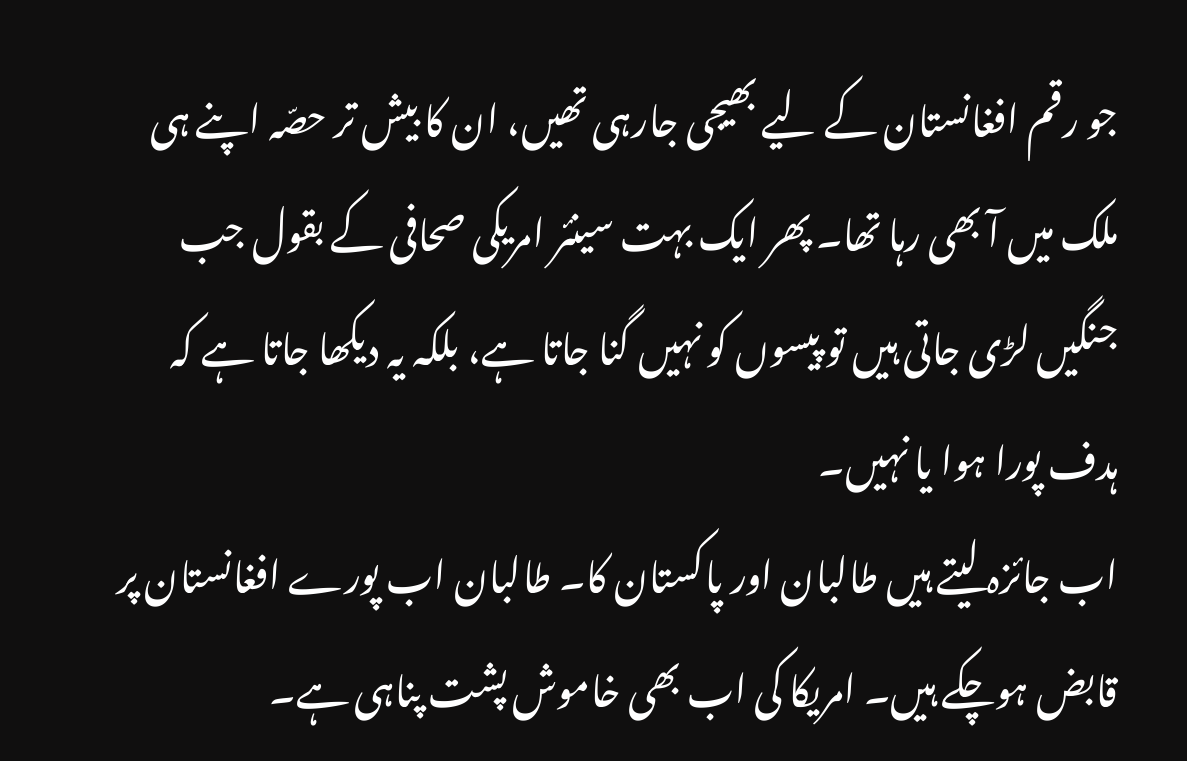جو رقم افغانستان کے لیے بھیجی جارہی تھیں، ان کا بیش تر حصّہ اپنے ہی ملک میں آ بھی رہا تھا۔ پھر ایک بہت سینئر امریکی صحافی کے بقول جب جنگیں لڑی جاتی ہیں تو پیسوں کو نہیں گنا جاتا ہے، بلکہ یہ دیکھا جاتا ہے کہ ہدف پورا ہوا یا نہیں۔
اب جائزہ لیتے ہیں طالبان اور پاکستان کا۔ طالبان اب پورے افغانستان پر قابض ہوچکے ہیں۔ امریکا کی اب بھی خاموش پشت پناہی ہے۔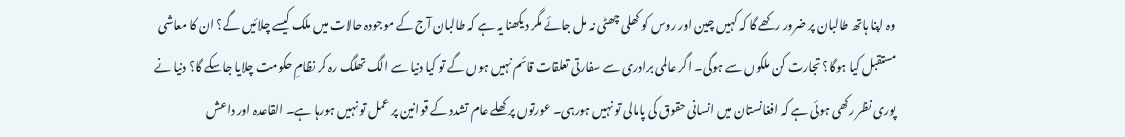وہ اپنا ہاتھ طالبان پر ضرور رکھے گا کہ کہیں چین اور روس کو کھلی چھٹی نہ مل جائے مگر دیکھنا یہ ہے کہ طالبان آج کے موجودہ حالات میں ملک کیسے چلائیں گے؟ ان کا معاشی مستقبل کیا ہوگا؟ تجارت کن ملکوں سے ہوگی۔ اگر عالمی برادری سے سفارتی تعلقات قائم نہیں ہوں گے تو کیا دنیا سے الگ تھلگ رہ کر نظامِ حکومت چلایا جاسکے گا؟ دنیا نے پوری نظر رکھی ہوئی ہے کہ افغانستان میں انسانی حقوق کی پامالی تو نہیں ہورہی۔ عورتوں پر کھلے عام تشدد کے قوانین پر عمل تو نہیں ہورہا ہے۔ القاعدہ اور داعش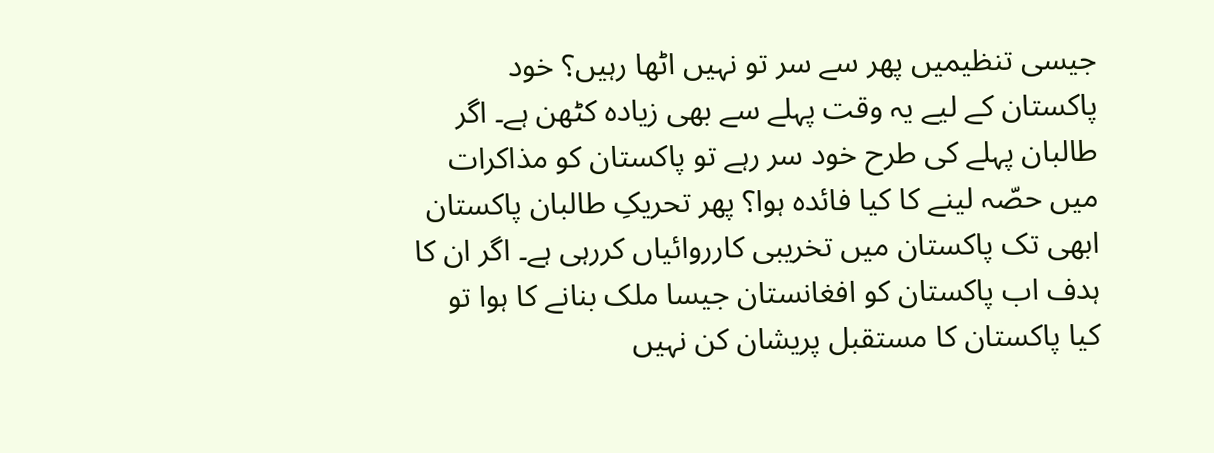جیسی تنظیمیں پھر سے سر تو نہیں اٹھا رہیں؟ خود پاکستان کے لیے یہ وقت پہلے سے بھی زیادہ کٹھن ہے۔ اگر طالبان پہلے کی طرح خود سر رہے تو پاکستان کو مذاکرات میں حصّہ لینے کا کیا فائدہ ہوا؟ پھر تحریکِ طالبان پاکستان ابھی تک پاکستان میں تخریبی کارروائیاں کررہی ہے۔ اگر ان کا ہدف اب پاکستان کو افغانستان جیسا ملک بنانے کا ہوا تو کیا پاکستان کا مستقبل پریشان کن نہیں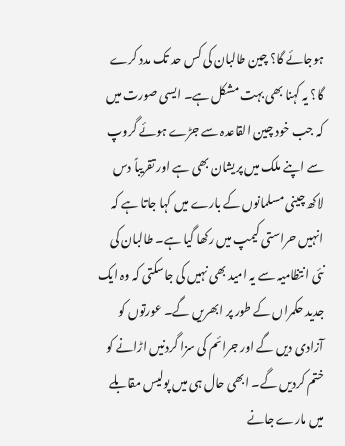ہوجائے گا؟ چین طالبان کی کس حد تک مدد کرے گا؟ یہ کہنا بھی بہت مشکل ہے۔ ایسی صورت میں کہ جب خود چین القاعدہ سے جڑے ہوئے گروپ سے اپنے ملک میں پریشان بھی ہے اور تقریباً دس لاکھ چینی مسلمانوں کے بارے میں کہا جاتا ہے کہ انہیں حراستی کیمپ میں رکھا گیا ہے۔ طالبان کی نئی انتظامیہ سے یہ امید بھی نہیں کی جاسکتی کہ وہ ایک جدید حکمراں کے طور پر ابھریں گے۔ عورتوں کو آزادی دیں گے اور جرائم کی سزا گردنیں اڑانے کو ختم کردیں گے۔ ابھی حال ہی میں پولیس مقابلے میں مارے جانے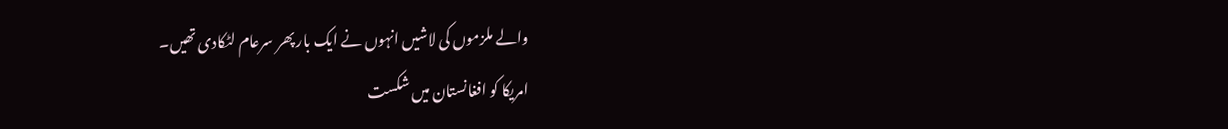والے ملزموں کی لاشیں انہوں نے ایک بار پھر سرعام لٹکادی تھیں۔
امریکا کو افغانستان میں شکست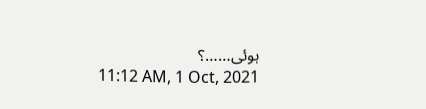ہوئی……؟
11:12 AM, 1 Oct, 2021